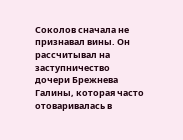Соколов сначала не признавал вины. Он рассчитывал на заступничество дочери Брежнева Галины, которая часто отоваривалась в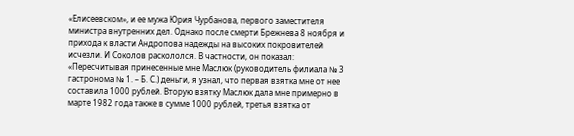«Елисеевском», и ее мужа Юрия Чурбанова, первого заместителя министра внутренних дел. Однако после смерти Брежнева 8 ноября и прихода к власти Андропова надежды на высоких покровителей исчезли. И Соколов раскололся. В частности, он показал: «Пересчитывая принесенные мне Маслюк (руководитель филиала № 3 гастронома № 1. – Б. С.) деньги, я узнал, что первая взятка мне от нее составила 1000 рублей. Вторую взятку Маслюк дала мне примерно в марте 1982 года также в сумме 1000 рублей, третья взятка от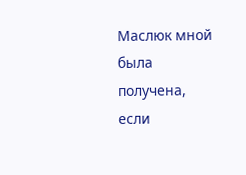Маслюк мной была получена, если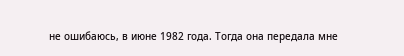не ошибаюсь, в июне 1982 года. Тогда она передала мне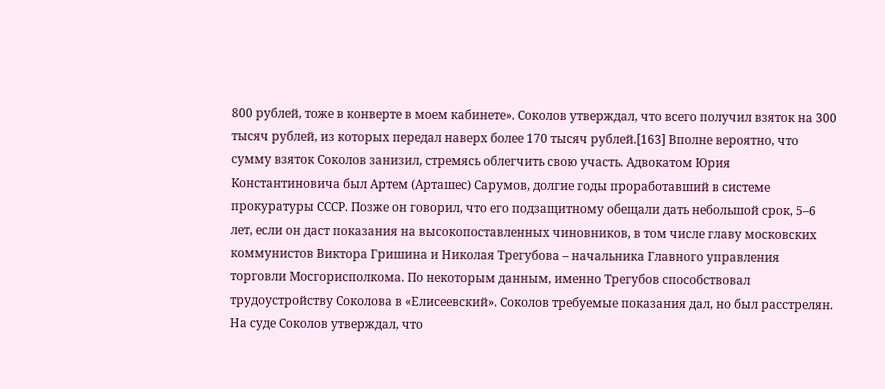800 рублей, тоже в конверте в моем кабинете». Соколов утверждал, что всего получил взяток на 300 тысяч рублей, из которых передал наверх более 170 тысяч рублей.[163] Вполне вероятно, что сумму взяток Соколов занизил, стремясь облегчить свою участь. Адвокатом Юрия Константиновича был Артем (Арташес) Сарумов, долгие годы проработавший в системе прокуратуры СССР. Позже он говорил, что его подзащитному обещали дать небольшой срок, 5–6 лет, если он даст показания на высокопоставленных чиновников, в том числе главу московских коммунистов Виктора Гришина и Николая Трегубова – начальника Главного управления торговли Мосгорисполкома. По некоторым данным, именно Трегубов способствовал трудоустройству Соколова в «Елисеевский». Соколов требуемые показания дал, но был расстрелян. На суде Соколов утверждал, что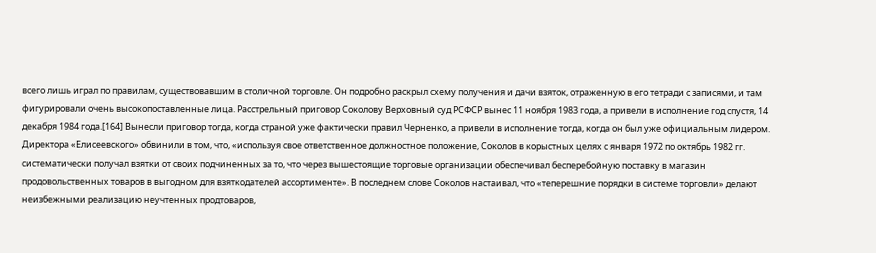всего лишь играл по правилам, существовавшим в столичной торговле. Он подробно раскрыл схему получения и дачи взяток, отраженную в его тетради с записями, и там фигурировали очень высокопоставленные лица. Расстрельный приговор Соколову Верховный суд РСФСР вынес 11 ноября 1983 года, а привели в исполнение год спустя, 14 декабря 1984 года.[164] Вынесли приговор тогда, когда страной уже фактически правил Черненко, а привели в исполнение тогда, когда он был уже официальным лидером. Директора «Елисеевского» обвинили в том, что, «используя свое ответственное должностное положение, Соколов в корыстных целях с января 1972 по октябрь 1982 гг. систематически получал взятки от своих подчиненных за то, что через вышестоящие торговые организации обеспечивал бесперебойную поставку в магазин продовольственных товаров в выгодном для взяткодателей ассортименте». В последнем слове Соколов настаивал, что «теперешние порядки в системе торговли» делают неизбежными реализацию неучтенных продтоваров,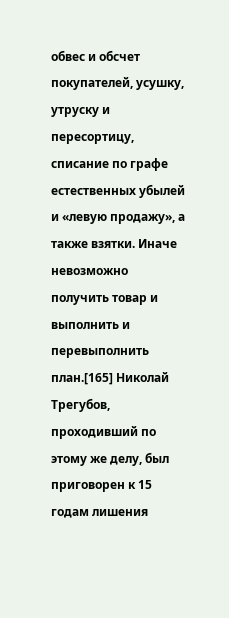обвес и обсчет покупателей, усушку, утруску и пересортицу, списание по графе естественных убылей и «левую продажу», а также взятки. Иначе невозможно получить товар и выполнить и перевыполнить план.[165] Николай Трегубов, проходивший по этому же делу, был приговорен к 15 годам лишения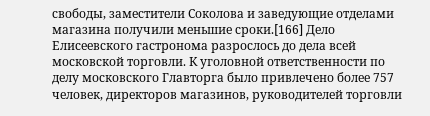свободы, заместители Соколова и заведующие отделами магазина получили меньшие сроки.[166] Дело Елисеевского гастронома разрослось до дела всей московской торговли. К уголовной ответственности по делу московского Главторга было привлечено более 757 человек, директоров магазинов, руководителей торговли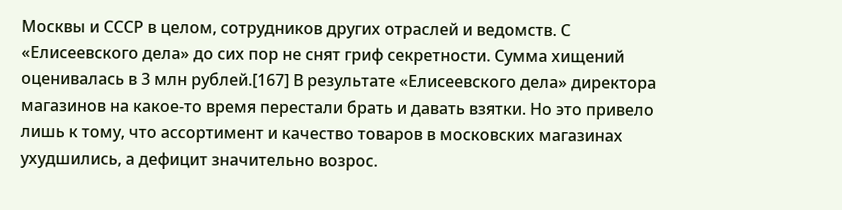Москвы и СССР в целом, сотрудников других отраслей и ведомств. С «Елисеевского дела» до сих пор не снят гриф секретности. Сумма хищений оценивалась в 3 млн рублей.[167] В результате «Елисеевского дела» директора магазинов на какое-то время перестали брать и давать взятки. Но это привело лишь к тому, что ассортимент и качество товаров в московских магазинах ухудшились, а дефицит значительно возрос.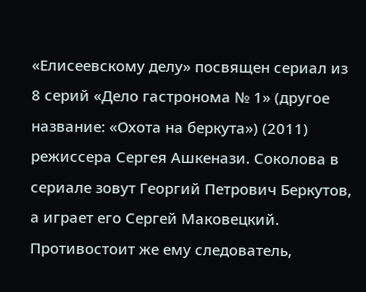«Елисеевскому делу» посвящен сериал из 8 серий «Дело гастронома № 1» (другое название: «Охота на беркута») (2011) режиссера Сергея Ашкенази. Соколова в сериале зовут Георгий Петрович Беркутов, а играет его Сергей Маковецкий. Противостоит же ему следователь,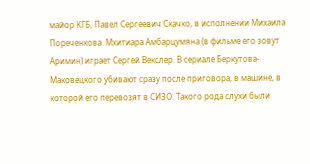майор КГБ, Павел Сергеевич Скачко, в исполнении Михаила Пореченкова. Мхитиара Амбарцумяна (в фильме его зовут Аримин) играет Сергей Векслер. В сериале Беркутова-Маковецкого убивают сразу после приговора, в машине, в которой его перевозят в СИЗО. Такого рода слухи были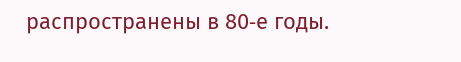распространены в 80‐е годы.